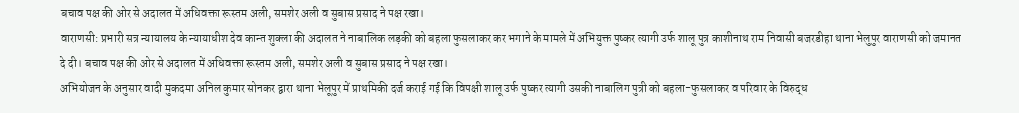बचाव पक्ष की ओर से अदालत में अधिवक्ता रूस्तम अली, समशेर अली व सुबास प्रसाद ने पक्ष रखा।
वाराणसी: प्रभारी सत्र न्यायालय के न्यायाधीश देव कान्त शुक्ला की अदालत ने नाबालिक लड़की को बहला फुसलाकर कर भगाने के मामले में अभियुक्त पुष्कर त्यागी उर्फ शालू पुत्र काशीनाथ राम निवासी बजरडीहा थाना भेलुपुर वाराणसी को जमानत दे दी। बचाव पक्ष की ओर से अदालत में अधिवक्ता रूस्तम अली, समशेर अली व सुबास प्रसाद ने पक्ष रखा।
अभियोजन के अनुसार वादी मुकदमा अनिल कुमार सोनकर द्वारा थाना भेलूपुर में प्राथमिकी दर्ज कराई गई कि विपक्षी शालू उर्फ पुष्कर त्यागी उसकी नाबालिग पुत्री को बहला-फुसलाकर व परिवार के विरुद्ध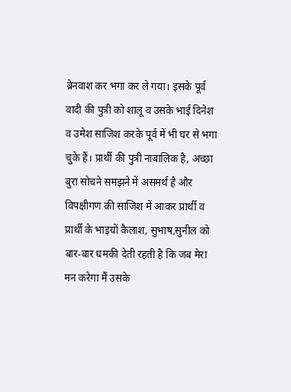ब्रेनवाश कर भगा कर ले गया। इसके पूर्व वादी की पुत्री को शालू व उसके भाई दिनेश व उमेश साजिश करके पूर्व में भी घर से भगा चुके हैं। प्रार्थी की पुत्री नाबालिक है, अच्छा बुरा सोचने समझने में असमर्थ है और विपक्षीगण की साजिश में आकर प्रार्थी व प्रार्थी के भाइयों कैलाश, सुभाष,सुनील को बार-बार धमकी देती रहती है कि जब मेरा मन करेगा मैं उसके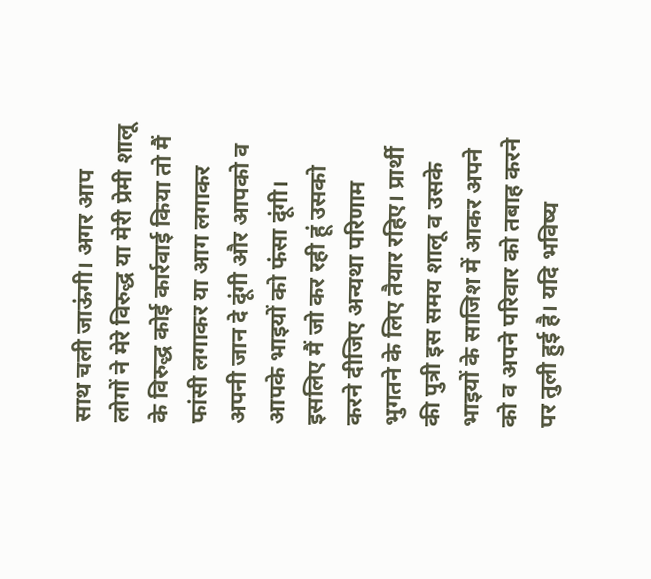साथ चली जाऊंगी। अगर आप लोगों ने मेरे विरुद्ध या मेरी प्रेमी शालू के विरुद्ध कोई कार्रवाई किया तो मैं फांसी लगाकर या आग लगाकर अपनी जान दे दूंगी और आपको व आपके भाइयों को फंसा दूंगी। इसलिए मैं जो कर रही हूं उसको करने दीजिए अन्यथा परिणाम भुगतने के लिए तैयार रहिए। प्रार्थी की पुत्री इस समय शालू व उसके भाइयों के साजिश में आकर अपने को व अपने परिवार को तबाह करने पर तुली हुई है। यदि भविष्य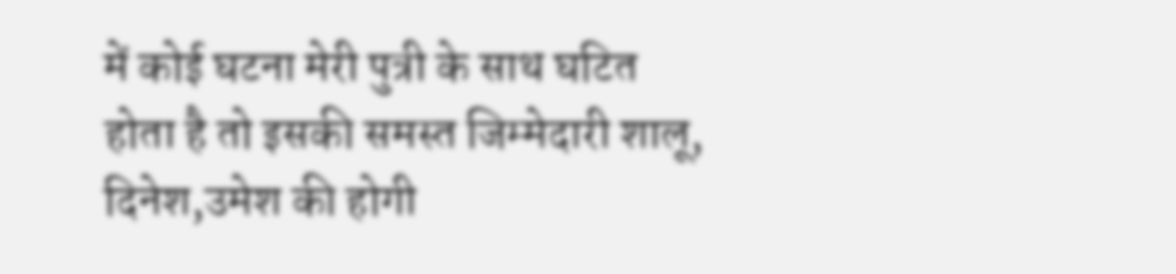में कोई घटना मेरी पुत्री के साथ घटित होता है तो इसकी समस्त जिम्मेदारी शालू, दिनेश,उमेश की होगी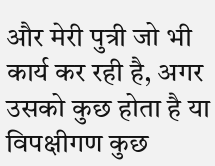और मेरी पुत्री जो भी कार्य कर रही है, अगर उसको कुछ होता है या विपक्षीगण कुछ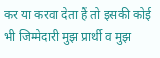कर या करवा देता हैं तो इसकी कोई भी जिम्मेदारी मुझ प्रार्थी व मुझ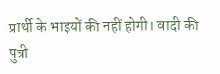प्रार्थी के भाइयों की नहीं होगी। वादी की पुत्री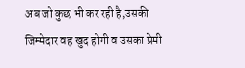अब जो कुछ भी कर रही है,उसकी जिम्मेदार वह खुद होगी व उसका प्रेमी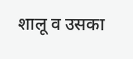शालू व उसका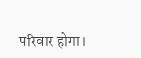परिवार होगा।